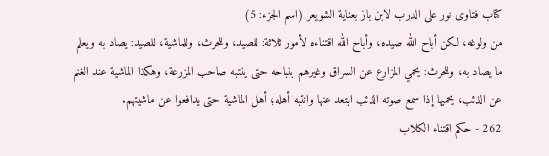كتاب فتاوى نور على الدرب لابن باز بعناية الشويعر (اسم الجزء: 5)
من ولوغه، لكن أباح الله صيده، وأباح الله اقتناءه لأمور ثلاثة: للصيد، وللحرث، وللماشية، للصيد: يصاد به ويعلم ما يصاد به، وللحرث: يحمي المزارع عن السراق وغيرهم بنباحه حتى ينتبه صاحب المزرعة، وهكذا الماشية عند الغنم عن الذئب، يحميها إذا سمع صوته الذئب ابتعد عنها وانتبه أهله؛ أهل الماشية حتى يدافعوا عن ماشيتهم.
262 - حكم اقتناء الكلاب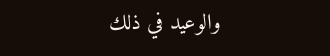والوعيد في ذلك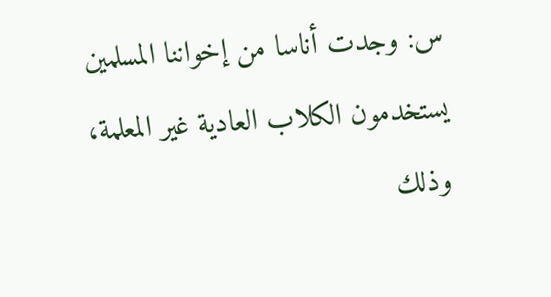س: وجدت أناسا من إخواننا المسلمين يستخدمون الكلاب العادية غير المعلمة، وذلك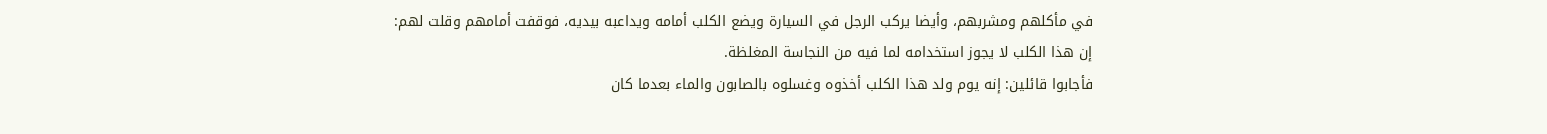في مأكلهم ومشربهم، وأيضا يركب الرجل في السيارة ويضع الكلب أمامه ويداعبه بيديه، فوقفت أمامهم وقلت لهم: إن هذا الكلب لا يجوز استخدامه لما فيه من النجاسة المغلظة.
فأجابوا قائلين: إنه يوم ولد هذا الكلب أخذوه وغسلوه بالصابون والماء بعدما كان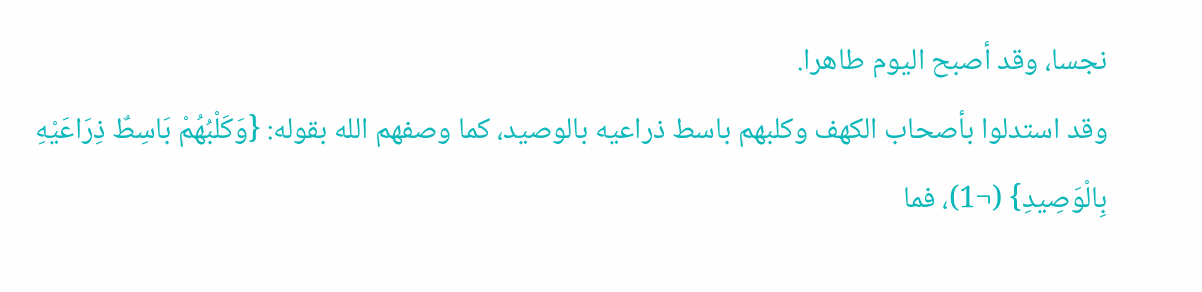نجسا، وقد أصبح اليوم طاهرا.
وقد استدلوا بأصحاب الكهف وكلبهم باسط ذراعيه بالوصيد، كما وصفهم الله بقوله: {وَكَلْبُهُمْ بَاسِطٌ ذِرَاعَيْهِ بِالْوَصِيدِ} (¬1)، فما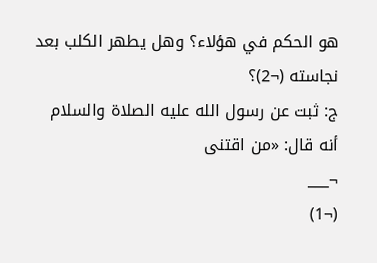هو الحكم في هؤلاء؟ وهل يطهر الكلب بعد نجاسته (¬2)؟
ج: ثبت عن رسول الله عليه الصلاة والسلام أنه قال: «من اقتنى
¬___
(¬1)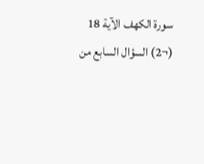سورة الكهف الآية 18
(¬2) السؤال السابع من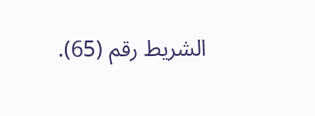الشريط رقم (65).